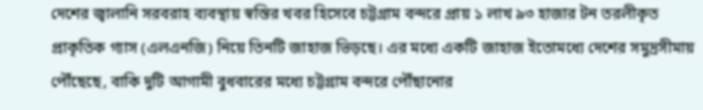দেশের জ্বালানি সরবরাহ ব্যবস্থায় স্বস্তির খবর হিসেবে চট্টগ্রাম বন্দরে প্রায় ১ লাখ ৯৩ হাজার টন তরলীকৃত প্রাকৃতিক গ্যাস (এলএনজি) নিয়ে তিনটি জাহাজ ভিড়ছে। এর মধ্যে একটি জাহাজ ইতোমধ্যে দেশের সমুদ্রসীমায় পৌঁছেছে, বাকি দুটি আগামী বুধবারের মধ্যে চট্টগ্রাম বন্দরে পৌঁছানোর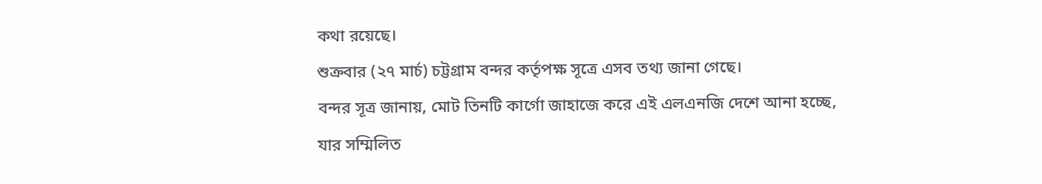কথা রয়েছে।
শুক্রবার (২৭ মার্চ) চট্টগ্রাম বন্দর কর্তৃপক্ষ সূত্রে এসব তথ্য জানা গেছে।
বন্দর সূত্র জানায়, মোট তিনটি কার্গো জাহাজে করে এই এলএনজি দেশে আনা হচ্ছে, যার সম্মিলিত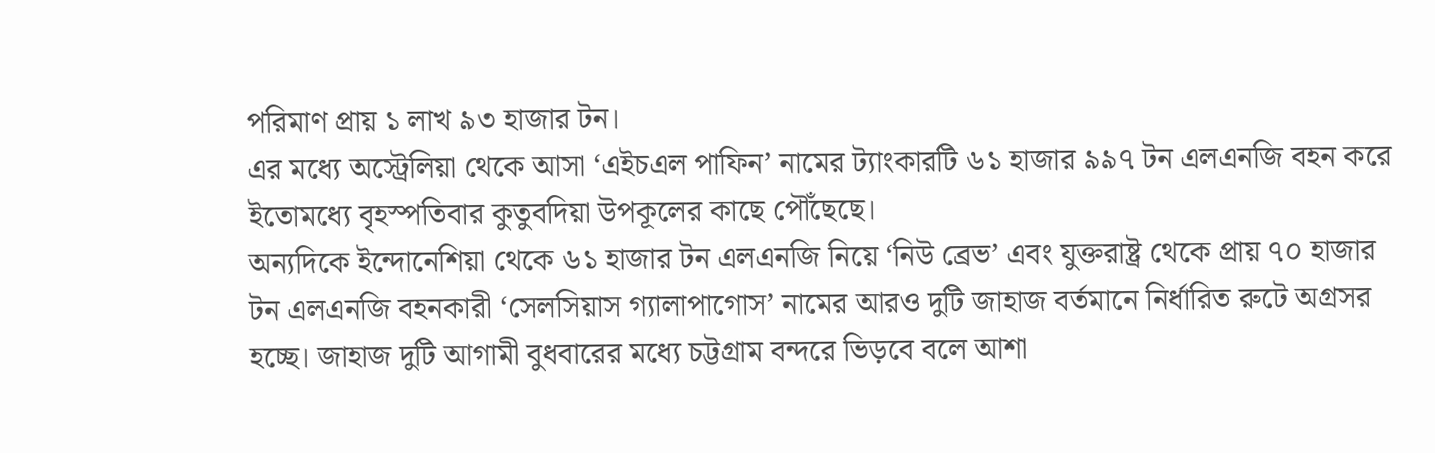পরিমাণ প্রায় ১ লাখ ৯৩ হাজার টন।
এর মধ্যে অস্ট্রেলিয়া থেকে আসা ‘এইচএল পাফিন’ নামের ট্যাংকারটি ৬১ হাজার ৯৯৭ টন এলএনজি বহন করে ইতোমধ্যে বৃহস্পতিবার কুতুবদিয়া উপকূলের কাছে পৌঁছেছে।
অন্যদিকে ইন্দোনেশিয়া থেকে ৬১ হাজার টন এলএনজি নিয়ে ‘নিউ ব্রেভ’ এবং যুক্তরাষ্ট্র থেকে প্রায় ৭০ হাজার টন এলএনজি বহনকারী ‘সেলসিয়াস গ্যালাপাগোস’ নামের আরও দুটি জাহাজ বর্তমানে নির্ধারিত রুটে অগ্রসর হচ্ছে। জাহাজ দুটি আগামী বুধবারের মধ্যে চট্টগ্রাম বন্দরে ভিড়বে বলে আশা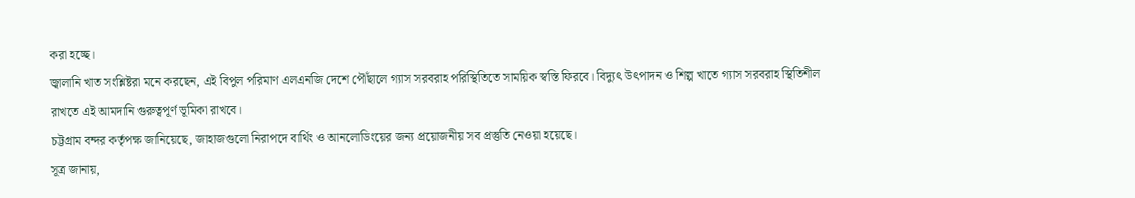করা হচ্ছে।
জ্বালানি খাত সংশ্লিষ্টরা মনে করছেন, এই বিপুল পরিমাণ এলএনজি দেশে পৌঁছালে গ্যাস সরবরাহ পরিস্থিতিতে সাময়িক স্বস্তি ফিরবে। বিদ্যুৎ উৎপাদন ও শিল্প খাতে গ্যাস সরবরাহ স্থিতিশীল রাখতে এই আমদানি গুরুত্বপূর্ণ ভূমিকা রাখবে।
চট্টগ্রাম বন্দর কর্তৃপক্ষ জানিয়েছে, জাহাজগুলো নিরাপদে বার্থিং ও আনলোডিংয়ের জন্য প্রয়োজনীয় সব প্রস্তুতি নেওয়া হয়েছে।
সূত্র জানায়,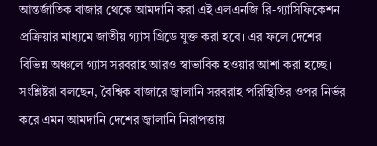আন্তর্জাতিক বাজার থেকে আমদানি করা এই এলএনজি রি-গ্যাসিফিকেশন প্রক্রিয়ার মাধ্যমে জাতীয় গ্যাস গ্রিডে যুক্ত করা হবে। এর ফলে দেশের বিভিন্ন অঞ্চলে গ্যাস সরবরাহ আরও স্বাভাবিক হওয়ার আশা করা হচ্ছে।
সংশ্লিষ্টরা বলছেন, বৈশ্বিক বাজারে জ্বালানি সরবরাহ পরিস্থিতির ওপর নির্ভর করে এমন আমদানি দেশের জ্বালানি নিরাপত্তায়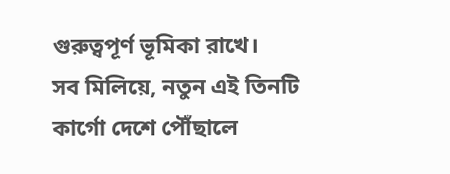গুরুত্বপূর্ণ ভূমিকা রাখে।
সব মিলিয়ে, নতুন এই তিনটি কার্গো দেশে পৌঁছালে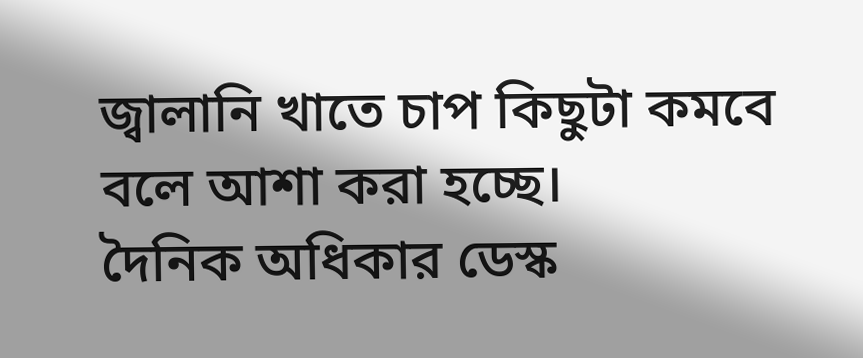জ্বালানি খাতে চাপ কিছুটা কমবে বলে আশা করা হচ্ছে।
দৈনিক অধিকার ডেস্ক